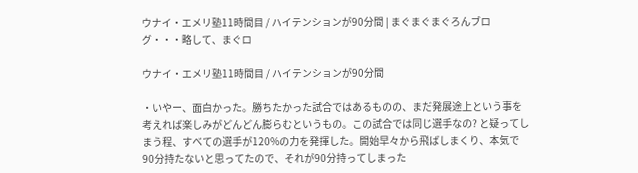ウナイ・エメリ塾11時間目 / ハイテンションが90分間 | まぐまぐまぐろんブログ・・・略して、まぐロ

ウナイ・エメリ塾11時間目 / ハイテンションが90分間

・いやー、面白かった。勝ちたかった試合ではあるものの、まだ発展途上という事を考えれば楽しみがどんどん膨らむというもの。この試合では同じ選手なの? と疑ってしまう程、すべての選手が120%の力を発揮した。開始早々から飛ばしまくり、本気で90分持たないと思ってたので、それが90分持ってしまった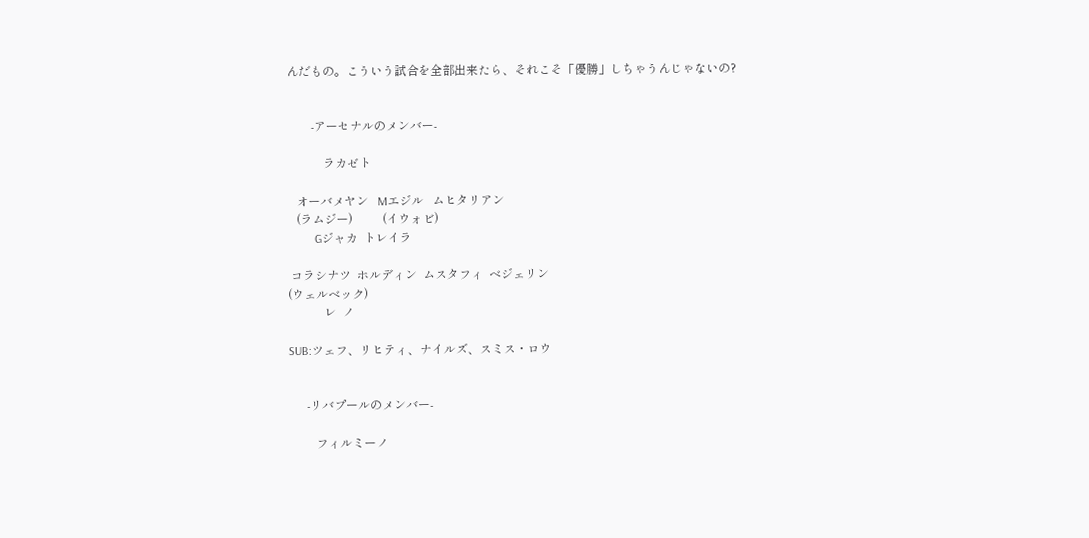んだもの。こういう試合を全部出来たら、それこそ「優勝」しちゃうんじゃないの?


        -アーセナルのメンバー-

            ラカゼト

   オーバメヤン   Mエジル   ムヒタリアン
   (ラムジー)          (イウォビ)
         Gジャカ  トレイラ

 コラシナツ  ホルディン  ムスタフィ  ベジェリン
(ウェルベック)
            レ  ノ

SUB:ツェフ、リヒティ、ナイルズ、スミス・ロウ


      -リバプールのメンバー-

         フィルミーノ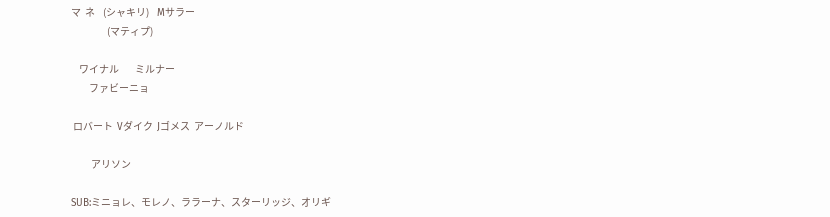マ  ネ    (シャキリ)    Mサラー
                  (マティプ)

    ワイナル        ミルナー
         ファビーニョ

 ロバート  Vダイク  Jゴメス  アーノルド

          アリソン

SUB:ミニョレ、モレノ、ララーナ、スターリッジ、オリギ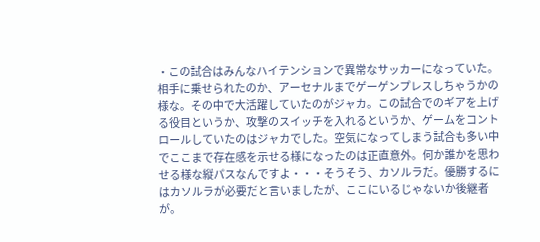・この試合はみんなハイテンションで異常なサッカーになっていた。相手に乗せられたのか、アーセナルまでゲーゲンプレスしちゃうかの様な。その中で大活躍していたのがジャカ。この試合でのギアを上げる役目というか、攻撃のスイッチを入れるというか、ゲームをコントロールしていたのはジャカでした。空気になってしまう試合も多い中でここまで存在感を示せる様になったのは正直意外。何か誰かを思わせる様な縦パスなんですよ・・・そうそう、カソルラだ。優勝するにはカソルラが必要だと言いましたが、ここにいるじゃないか後継者が。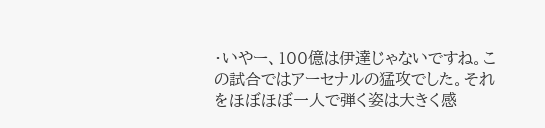・いやー、100億は伊達じゃないですね。この試合ではアーセナルの猛攻でした。それをほぼほぼ一人で弾く姿は大きく感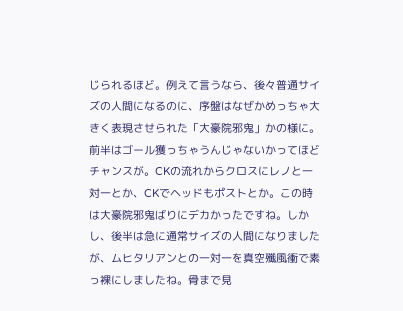じられるほど。例えて言うなら、後々普通サイズの人間になるのに、序盤はなぜかめっちゃ大きく表現させられた「大豪院邪鬼」かの様に。前半はゴール獲っちゃうんじゃないかってほどチャンスが。CKの流れからクロスにレノと一対一とか、CKでヘッドもポストとか。この時は大豪院邪鬼ばりにデカかったですね。しかし、後半は急に通常サイズの人間になりましたが、ムヒタリアンとの一対一を真空殲風衝で素っ裸にしましたね。骨まで見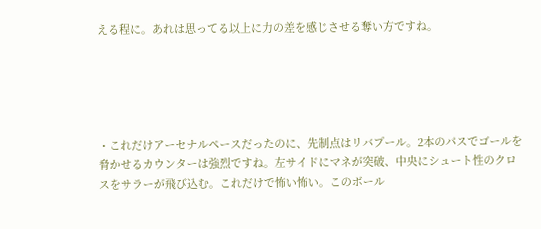える程に。あれは思ってる以上に力の差を感じさせる奪い方ですね。





・これだけアーセナルペースだったのに、先制点はリバプール。2本のパスでゴールを脅かせるカウンターは強烈ですね。左サイドにマネが突破、中央にシュート性のクロスをサラーが飛び込む。これだけで怖い怖い。このボール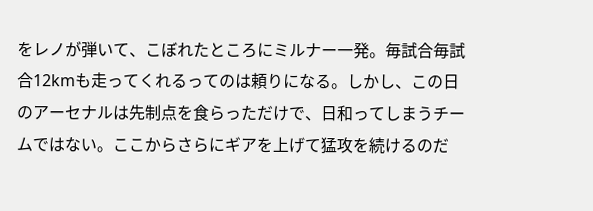をレノが弾いて、こぼれたところにミルナー一発。毎試合毎試合12kmも走ってくれるってのは頼りになる。しかし、この日のアーセナルは先制点を食らっただけで、日和ってしまうチームではない。ここからさらにギアを上げて猛攻を続けるのだ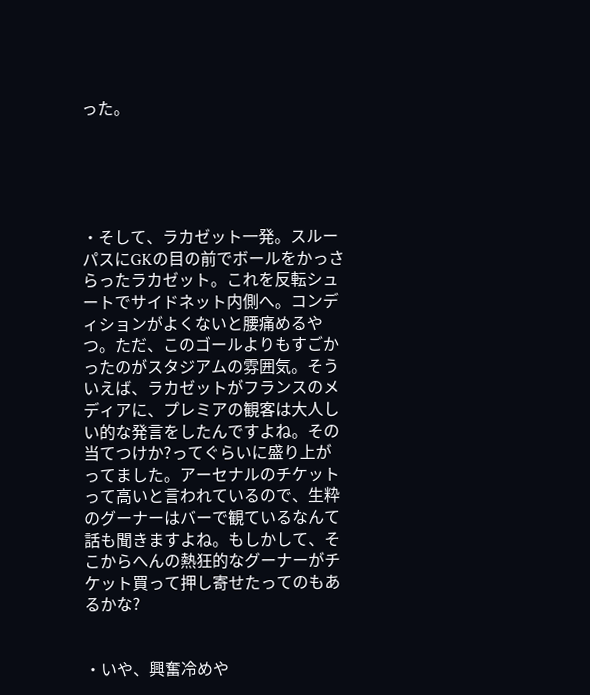った。





・そして、ラカゼット一発。スルーパスにGKの目の前でボールをかっさらったラカゼット。これを反転シュートでサイドネット内側へ。コンディションがよくないと腰痛めるやつ。ただ、このゴールよりもすごかったのがスタジアムの雰囲気。そういえば、ラカゼットがフランスのメディアに、プレミアの観客は大人しい的な発言をしたんですよね。その当てつけか?ってぐらいに盛り上がってました。アーセナルのチケットって高いと言われているので、生粋のグーナーはバーで観ているなんて話も聞きますよね。もしかして、そこからへんの熱狂的なグーナーがチケット買って押し寄せたってのもあるかな?


・いや、興奮冷めや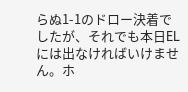らぬ1-1のドロー決着でしたが、それでも本日ELには出なければいけません。ホ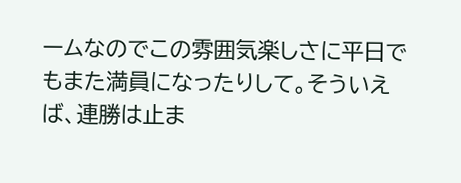ームなのでこの雰囲気楽しさに平日でもまた満員になったりして。そういえば、連勝は止ま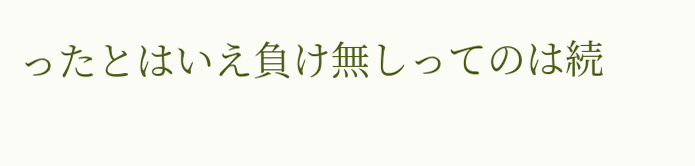ったとはいえ負け無しってのは続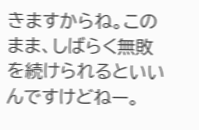きますからね。このまま、しばらく無敗を続けられるといいんですけどねー。